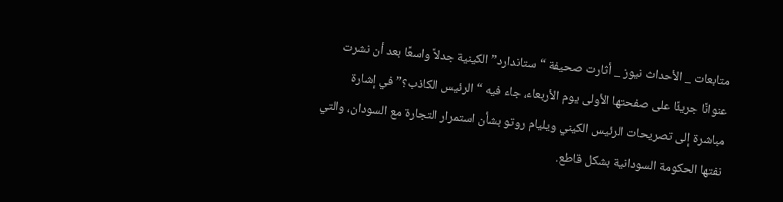متابعات _ الأحداث نيوز _ أثارت صحيفة “ستاندارد” الكينية جدلاً واسعًا بعد أن نشرت عنوانًا جريئًا على صفحتها الأولى يوم الأربعاء، جاء فيه “الرئيس الكاذب؟” في إشارة مباشرة إلى تصريحات الرئيس الكيني ويليام روتو بشأن استمرار التجارة مع السودان، والتي نفتها الحكومة السودانية بشكل قاطع.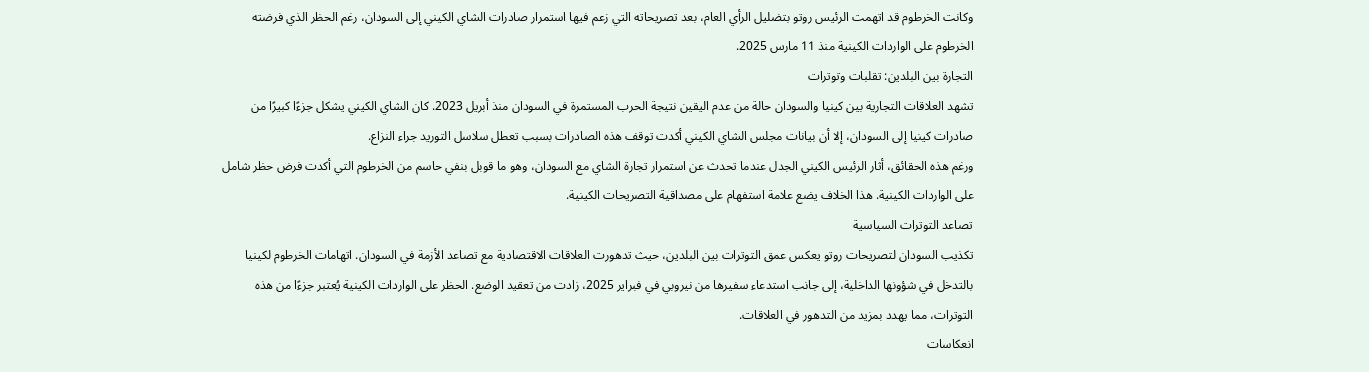وكانت الخرطوم قد اتهمت الرئيس روتو بتضليل الرأي العام، بعد تصريحاته التي زعم فيها استمرار صادرات الشاي الكيني إلى السودان، رغم الحظر الذي فرضته الخرطوم على الواردات الكينية منذ 11 مارس 2025.
التجارة بين البلدين: تقلبات وتوترات
تشهد العلاقات التجارية بين كينيا والسودان حالة من عدم اليقين نتيجة الحرب المستمرة في السودان منذ أبريل 2023. كان الشاي الكيني يشكل جزءًا كبيرًا من صادرات كينيا إلى السودان، إلا أن بيانات مجلس الشاي الكيني أكدت توقف هذه الصادرات بسبب تعطل سلاسل التوريد جراء النزاع.
ورغم هذه الحقائق، أثار الرئيس الكيني الجدل عندما تحدث عن استمرار تجارة الشاي مع السودان، وهو ما قوبل بنفي حاسم من الخرطوم التي أكدت فرض حظر شامل على الواردات الكينية. هذا الخلاف يضع علامة استفهام على مصداقية التصريحات الكينية.
تصاعد التوترات السياسية
تكذيب السودان لتصريحات روتو يعكس عمق التوترات بين البلدين، حيث تدهورت العلاقات الاقتصادية مع تصاعد الأزمة في السودان. اتهامات الخرطوم لكينيا بالتدخل في شؤونها الداخلية، إلى جانب استدعاء سفيرها من نيروبي في فبراير 2025، زادت من تعقيد الوضع. الحظر على الواردات الكينية يُعتبر جزءًا من هذه التوترات، مما يهدد بمزيد من التدهور في العلاقات.
انعكاسات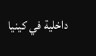داخلية في كينيا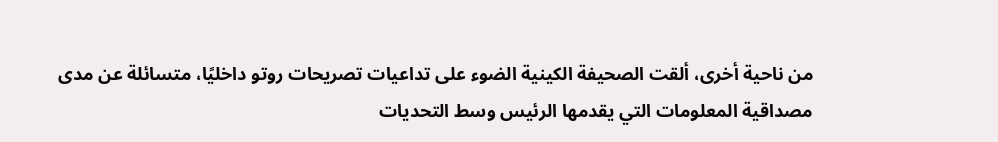من ناحية أخرى، ألقت الصحيفة الكينية الضوء على تداعيات تصريحات روتو داخليًا، متسائلة عن مدى مصداقية المعلومات التي يقدمها الرئيس وسط التحديات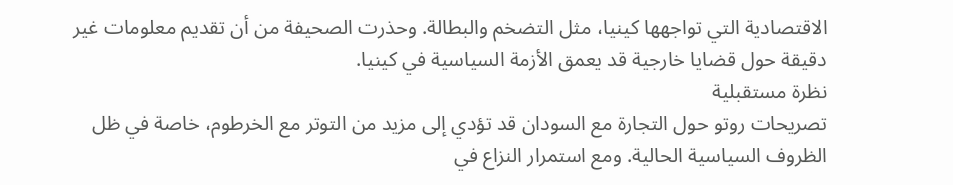الاقتصادية التي تواجهها كينيا، مثل التضخم والبطالة. وحذرت الصحيفة من أن تقديم معلومات غير دقيقة حول قضايا خارجية قد يعمق الأزمة السياسية في كينيا.
نظرة مستقبلية
تصريحات روتو حول التجارة مع السودان قد تؤدي إلى مزيد من التوتر مع الخرطوم، خاصة في ظل الظروف السياسية الحالية. ومع استمرار النزاع في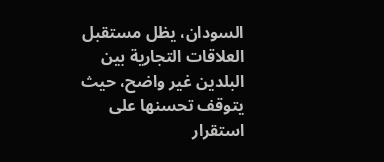السودان، يظل مستقبل العلاقات التجارية بين البلدين غير واضح، حيث يتوقف تحسنها على استقرار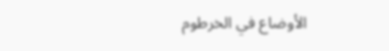الأوضاع في الخرطوم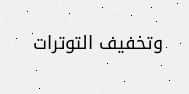وتخفيف التوترات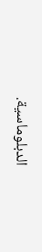الدبلوماسية.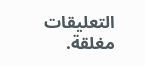التعليقات مغلقة.